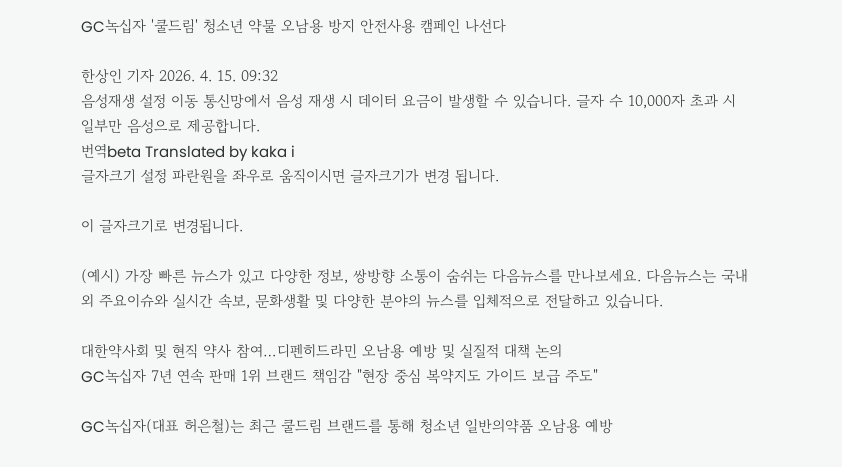GC녹십자 '쿨드림' 청소년 약물 오남용 방지 안전사용 캠페인 나선다

한상인 기자 2026. 4. 15. 09:32
음성재생 설정 이동 통신망에서 음성 재생 시 데이터 요금이 발생할 수 있습니다. 글자 수 10,000자 초과 시 일부만 음성으로 제공합니다.
번역beta Translated by kaka i
글자크기 설정 파란원을 좌우로 움직이시면 글자크기가 변경 됩니다.

이 글자크기로 변경됩니다.

(예시) 가장 빠른 뉴스가 있고 다양한 정보, 쌍방향 소통이 숨쉬는 다음뉴스를 만나보세요. 다음뉴스는 국내외 주요이슈와 실시간 속보, 문화생활 및 다양한 분야의 뉴스를 입체적으로 전달하고 있습니다.

대한약사회 및 현직 약사 참여…디펜히드라민 오남용 예방 및 실질적 대책 논의
GC녹십자 7년 연속 판매 1위 브랜드 책임감 "현장 중심 복약지도 가이드 보급 주도"

GC녹십자(대표 허은철)는 최근 쿨드림 브랜드를 통해 청소년 일반의약품 오남용 예방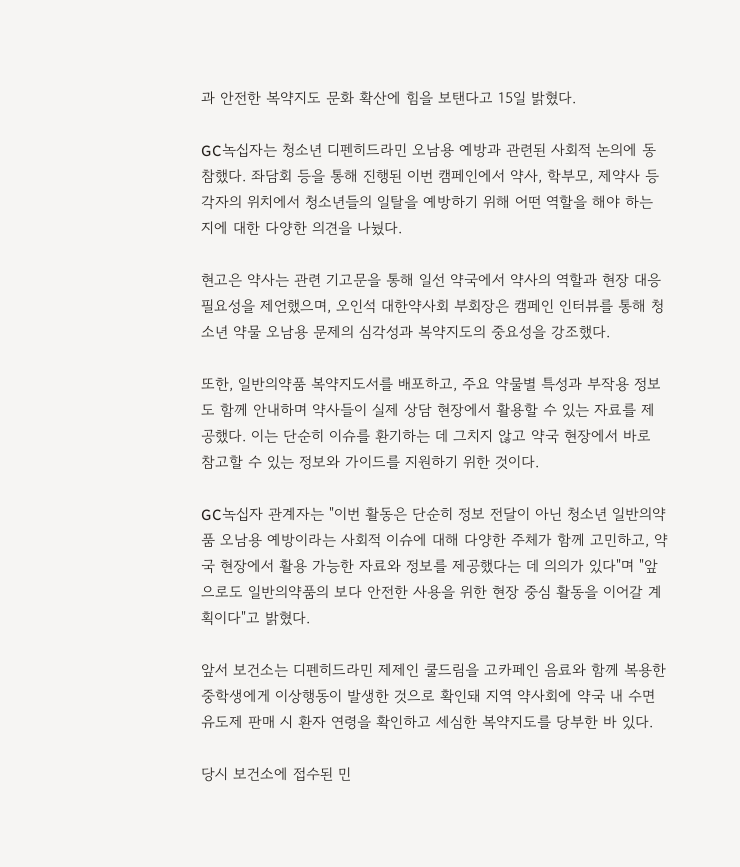과 안전한 복약지도 문화 확산에 힘을 보탠다고 15일 밝혔다.

GC녹십자는 청소년 디펜히드라민 오남용 예방과 관련된 사회적 논의에 동참했다. 좌담회 등을 통해 진행된 이번 캠페인에서 약사, 학부모, 제약사 등 각자의 위치에서 청소년들의 일탈을 예방하기 위해 어떤 역할을 해야 하는 지에 대한 다양한 의견을 나눴다.

현고은 약사는 관련 기고문을 통해 일선 약국에서 약사의 역할과 현장 대응 필요성을 제언했으며, 오인석 대한약사회 부회장은 캠페인 인터뷰를 통해 청소년 약물 오남용 문제의 심각성과 복약지도의 중요성을 강조했다.

또한, 일반의약품 복약지도서를 배포하고, 주요 약물별 특성과 부작용 정보도 함께 안내하며 약사들이 실제 상담 현장에서 활용할 수 있는 자료를 제공했다. 이는 단순히 이슈를 환기하는 데 그치지 않고 약국 현장에서 바로 참고할 수 있는 정보와 가이드를 지원하기 위한 것이다.

GC녹십자 관계자는 "이번 활동은 단순히 정보 전달이 아닌 청소년 일반의약품 오남용 예방이라는 사회적 이슈에 대해 다양한 주체가 함께 고민하고, 약국 현장에서 활용 가능한 자료와 정보를 제공했다는 데 의의가 있다"며 "앞으로도 일반의약품의 보다 안전한 사용을 위한 현장 중심 활동을 이어갈 계획이다"고 밝혔다.

앞서 보건소는 디펜히드라민 제제인 쿨드림을 고카페인 음료와 함께 복용한 중학생에게 이상행동이 발생한 것으로 확인돼 지역 약사회에 약국 내 수면유도제 판매 시 환자 연령을 확인하고 세심한 복약지도를 당부한 바 있다.

당시 보건소에 접수된 민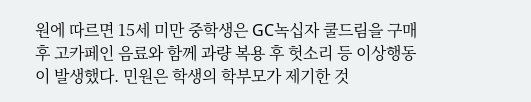원에 따르면 15세 미만 중학생은 GC녹십자 쿨드림을 구매 후 고카페인 음료와 함께 과량 복용 후 헛소리 등 이상행동이 발생했다. 민원은 학생의 학부모가 제기한 것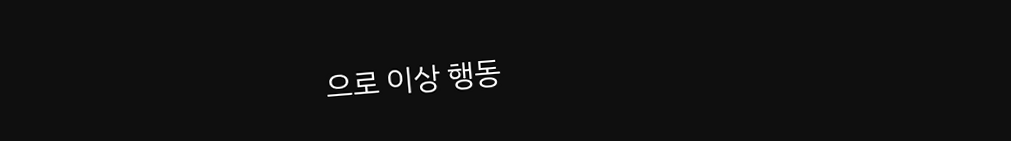으로 이상 행동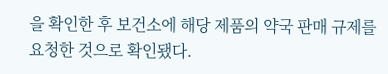을 확인한 후 보건소에 해당 제품의 약국 판매 규제를 요청한 것으로 확인됐다.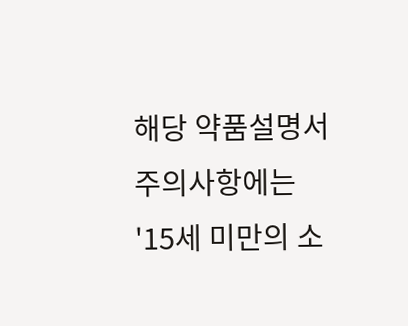해당 약품설명서 주의사항에는 '15세 미만의 소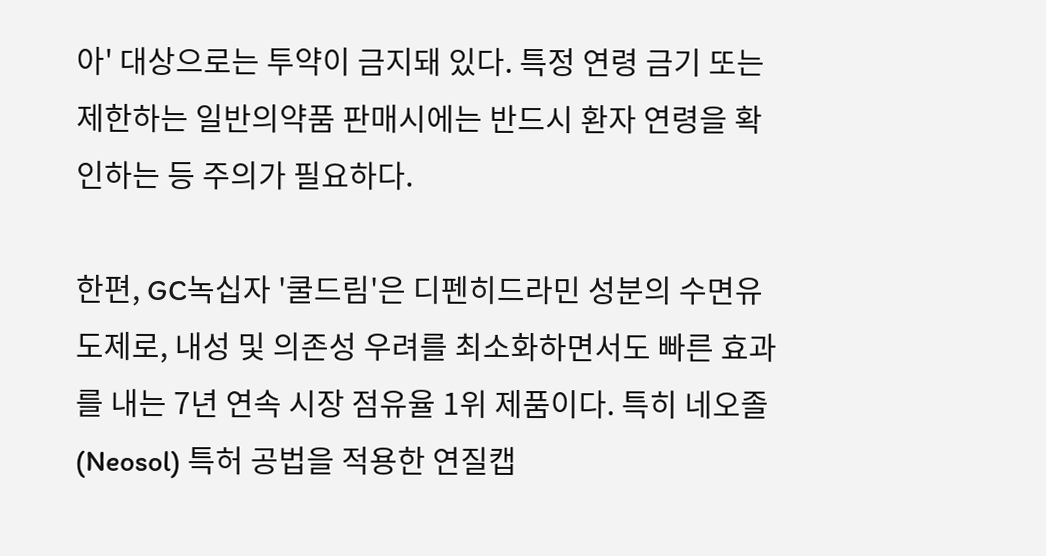아' 대상으로는 투약이 금지돼 있다. 특정 연령 금기 또는 제한하는 일반의약품 판매시에는 반드시 환자 연령을 확인하는 등 주의가 필요하다.

한편, GC녹십자 '쿨드림'은 디펜히드라민 성분의 수면유도제로, 내성 및 의존성 우려를 최소화하면서도 빠른 효과를 내는 7년 연속 시장 점유율 1위 제품이다. 특히 네오졸(Neosol) 특허 공법을 적용한 연질캡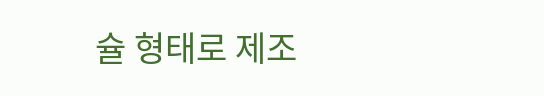슐 형태로 제조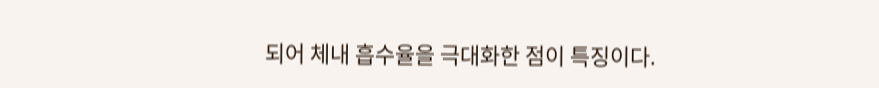되어 체내 흡수율을 극대화한 점이 특징이다.